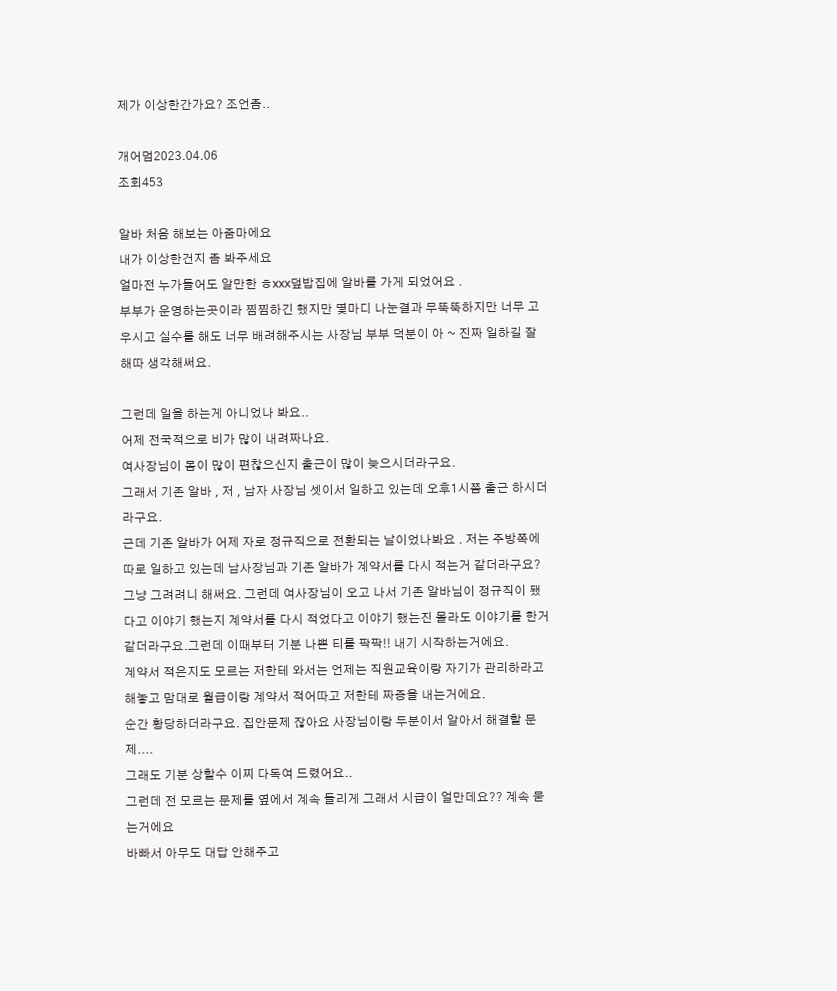제가 이상한간가요? 조언좀..

개어멈2023.04.06
조회453

알바 처음 해보는 아줌마에요
내가 이상한건지 좀 봐주세요
얼마전 누가들어도 알만한 ㅎxxx덮밥집에 알바를 가게 되었어요 .
부부가 운영하는곳이라 찜찜하긴 했지만 몇마디 나눈결과 무뚝뚝하지만 너무 고우시고 실수를 해도 너무 배려해주시는 사장님 부부 덕분이 아 ~ 진짜 일하길 잘해따 생각해써요.

그런데 일을 하는게 아니었나 봐요..
어제 전국적으로 비가 많이 내려짜나요.
여사장님이 몸이 많이 편찮으신지 출근이 많이 늦으시더라구요.
그래서 기존 알바 , 저 , 남자 사장님 셋이서 일하고 있는데 오후1시쯤 출근 하시더라구요.
근데 기존 알바가 어제 자로 정규직으로 전환되는 날이었나봐요 . 저는 주방쪽에 따로 일하고 있는데 남사장님과 기존 알바가 계약서를 다시 적는거 같더라구요? 그냥 그려려니 해써요. 그런데 여사장님이 오고 나서 기존 알바님이 정규직이 됐다고 이야기 했는지 계약서를 다시 적었다고 이야기 했는진 몰라도 이야기를 한거 같더라구요.그런데 이때부터 기분 나쁜 티를 팍팍!! 내기 시작하는거에요.
계약서 적은지도 모르는 저한테 와서는 언제는 직원교육이랑 자기가 관리하라고 해놓고 맘대로 월급이랑 계약서 적어따고 저한테 짜증을 내는거에요.
순간 황당하더라구요. 집안문제 잖아요 사장님이랑 두분이서 알아서 해결할 문제....
그래도 기분 상할수 이찌 다독여 드렸어요..
그런데 전 모르는 문제를 옆에서 계속 들리게 그래서 시급이 얼만데요?? 계속 묻는거에요
바빠서 아무도 대답 안해주고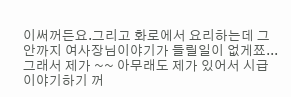이써꺼든요.그리고 화로에서 요리하는데 그 안까지 여사장님이야기가 들릴일이 없게쬬...
그래서 제가 ~~ 아무래도 제가 있어서 시급 이야기하기 꺼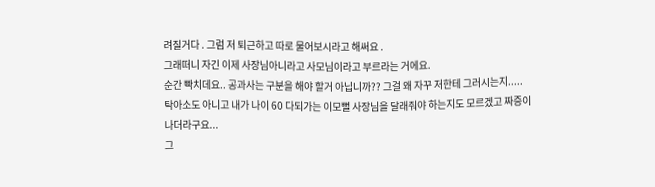려질거다 . 그럼 저 퇴근하고 따로 물어보시라고 해써요 .
그래떠니 자긴 이제 사장님아니라고 사모님이라고 부르라는 거에요.
순간 빡치데요.. 공과사는 구분을 해야 할거 아닙니까?? 그걸 왜 자꾸 저한테 그러시는지.....
탁아소도 아니고 내가 나이 60 다되가는 이모뻘 사장님을 달래줘야 하는지도 모르겠고 짜증이 나더라구요...
그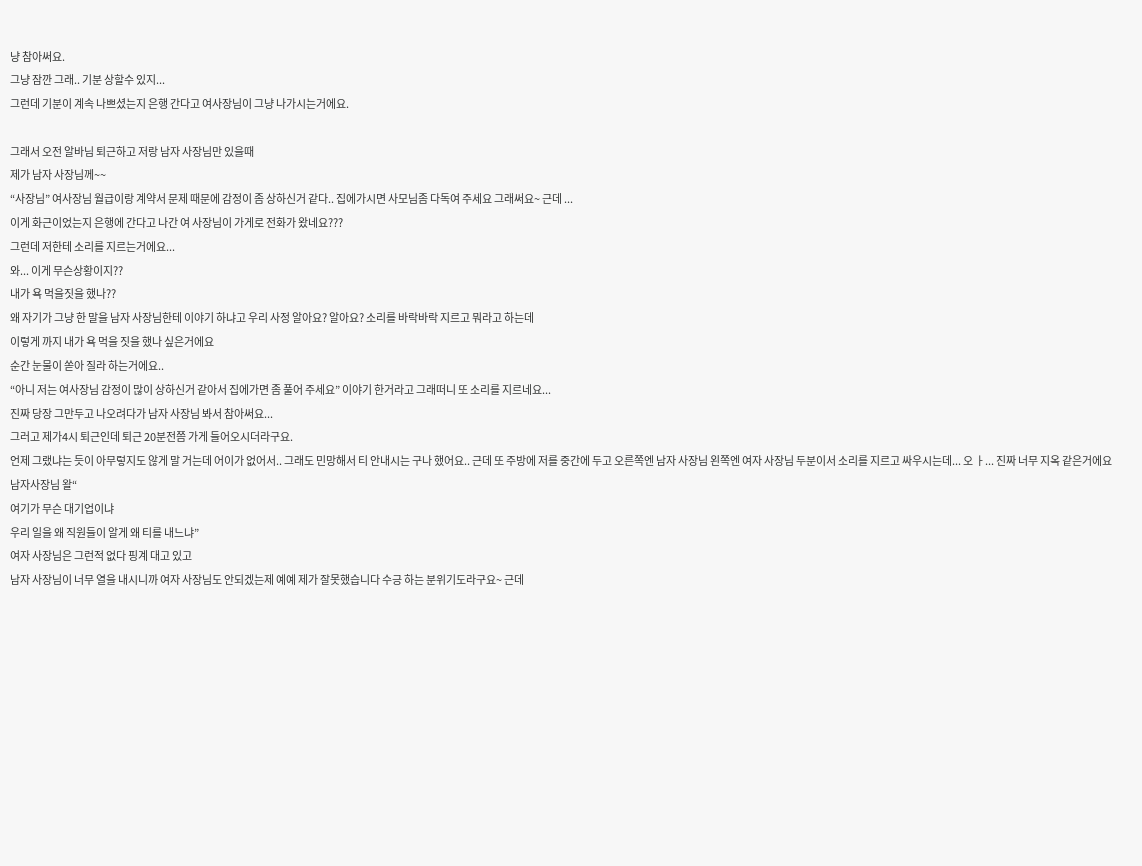냥 참아써요.
그냥 잠깐 그래.. 기분 상할수 있지...
그런데 기분이 계속 나쁘셨는지 은행 간다고 여사장님이 그냥 나가시는거에요.

그래서 오전 알바님 퇴근하고 저랑 남자 사장님만 있을때
제가 남자 사장님께~~
“사장님” 여사장님 월급이랑 계약서 문제 때문에 감정이 좀 상하신거 같다.. 집에가시면 사모님좀 다독여 주세요 그래써요~ 근데 ...
이게 화근이었는지 은행에 간다고 나간 여 사장님이 가게로 전화가 왔네요???
그런데 저한테 소리를 지르는거에요...
와... 이게 무슨상황이지??
내가 욕 먹을짓을 했나??
왜 자기가 그냥 한 말을 남자 사장님한테 이야기 하냐고 우리 사정 알아요? 알아요? 소리를 바락바락 지르고 뭐라고 하는데
이렇게 까지 내가 욕 먹을 짓을 했나 싶은거에요
순간 눈물이 쏟아 질라 하는거에요..
“아니 저는 여사장님 감정이 많이 상하신거 같아서 집에가면 좀 풀어 주세요” 이야기 한거라고 그래떠니 또 소리를 지르네요...
진짜 당장 그만두고 나오려다가 남자 사장님 봐서 참아써요...
그러고 제가4시 퇴근인데 퇴근 20분전쯤 가게 들어오시더라구요.
언제 그랬냐는 듯이 아무렇지도 않게 말 거는데 어이가 없어서.. 그래도 민망해서 티 안내시는 구나 했어요.. 근데 또 주방에 저를 중간에 두고 오른쪽엔 남자 사장님 왼쪽엔 여자 사장님 두분이서 소리를 지르고 싸우시는데... 오 ㅏ... 진짜 너무 지옥 같은거에요
남자사장님 왈“
여기가 무슨 대기업이냐
우리 일을 왜 직원들이 알게 왜 티를 내느냐”
여자 사장님은 그런적 없다 핑계 대고 있고
남자 사장님이 너무 열을 내시니까 여자 사장님도 안되겠는제 예예 제가 잘못했습니다 수긍 하는 분위기도라구요~ 근데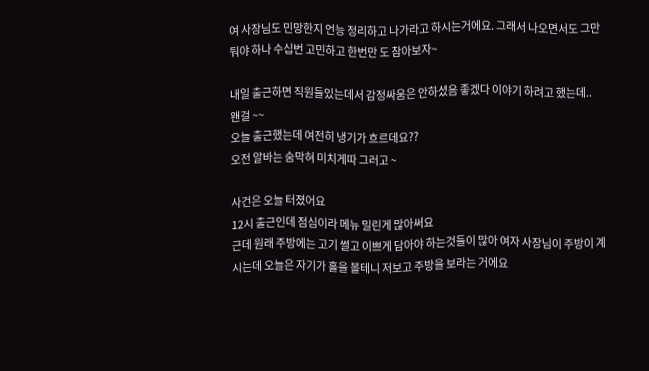여 사장님도 민망한지 언능 정리하고 나가라고 하시는거에요. 그래서 나오면서도 그만둬야 하나 수십번 고민하고 한번만 도 참아보자~

내일 출근하면 직원들있는데서 감정싸움은 안하셨음 좋겠다 이야기 하려고 했는데..
왠걸 ~~
오늘 출근했는데 여전히 냉기가 흐르데요??
오전 알바는 숨막혀 미치게따 그러고 ~

사건은 오늘 터졌어요
12시 출근인데 점심이라 메뉴 밀린게 많아써요
근데 원래 주방에는 고기 썰고 이쁘게 담아야 하는것들이 많아 여자 사장님이 주방이 계시는데 오늘은 자기가 홀을 볼테니 저보고 주방을 보라는 거에요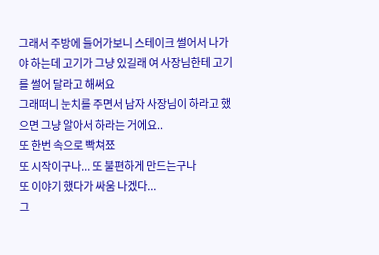그래서 주방에 들어가보니 스테이크 썰어서 나가야 하는데 고기가 그냥 있길래 여 사장님한테 고기를 썰어 달라고 해써요
그래떠니 눈치를 주면서 남자 사장님이 하라고 했으면 그냥 알아서 하라는 거에요..
또 한번 속으로 빡쳐쬬
또 시작이구나... 또 불편하게 만드는구나
또 이야기 했다가 싸움 나겠다...
그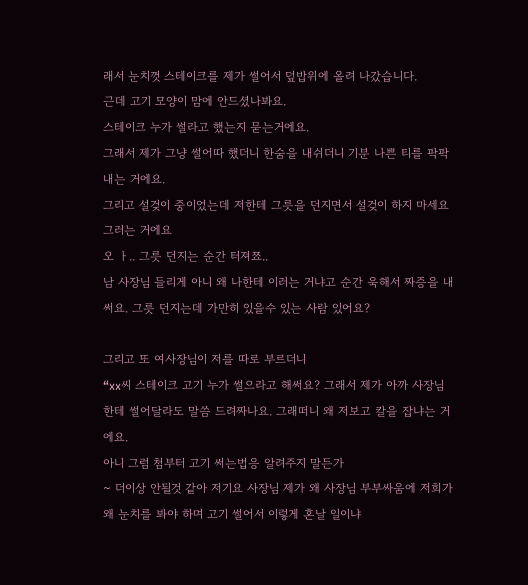래서 눈치껏 스테이크를 제가 썰어서 덮밥위에 올려 나갔습니다.
근데 고기 모양이 맘에 안드셨나봐요.
스테이크 누가 썰라고 했는지 묻는거에요.
그래서 제가 그냥 썰어따 했더니 한숨을 내쉬더니 기분 나쁜 티를 팍팍 내는 거에요.
그리고 설겆이 중이었는데 저한테 그릇을 던지면서 설겆이 하지 마세요 그러는 거에요
오 ㅏ.. 그릇 던지는 순간 터져쬬..
남 사장님 들리게 아니 왜 나한테 이러는 거냐고 순간 욱해서 짜증을 내써요. 그릇 던지는데 가만히 있을수 있는 사람 있어요?

그리고 또 여사장님이 저를 따로 부르더니
“xx씨 스테이크 고기 누가 썰으라고 해써요? 그래서 제가 아까 사장님한테 썰어달라도 말씀 드려짜나요. 그래떠니 왜 저보고 칼을 잡냐는 거에요.
아니 그럼 첨부터 고기 써는법응 알려주지 말든가
~ 더이상 안될것 같아 저기요 사장님 제가 왜 사장님 부부싸움에 저희가 왜 눈치를 봐야 하며 고기 썰어서 이렇게 혼날 일이냐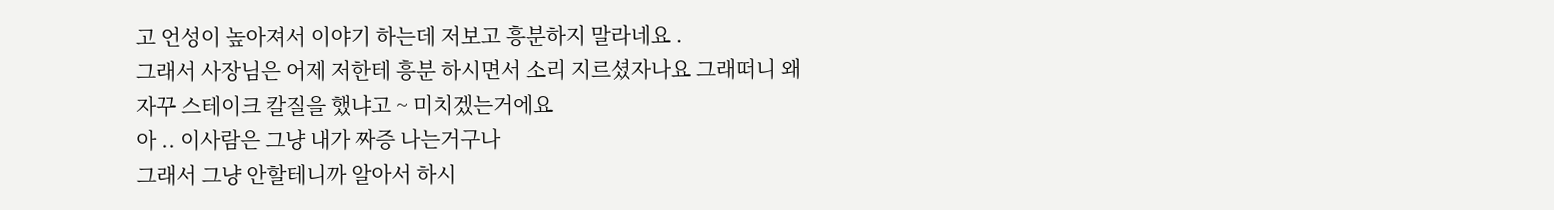고 언성이 높아져서 이야기 하는데 저보고 흥분하지 말라네요 .
그래서 사장님은 어제 저한테 흥분 하시면서 소리 지르셨자나요 그래떠니 왜 자꾸 스테이크 칼질을 했냐고 ~ 미치겠는거에요
아 .. 이사람은 그냥 내가 짜증 나는거구나
그래서 그냥 안할테니까 알아서 하시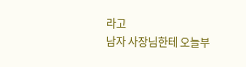라고
남자 사장님한테 오늘부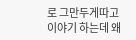로 그만두게따고 이야기 하는데 왜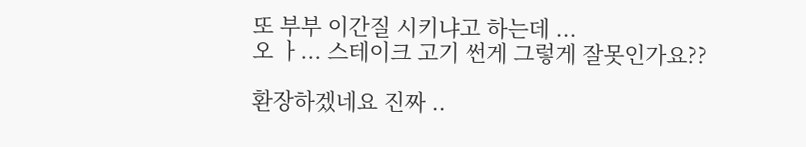또 부부 이간질 시키냐고 하는데 ...
오 ㅏ... 스테이크 고기 썬게 그렇게 잘못인가요??

환장하겠네요 진짜 ..